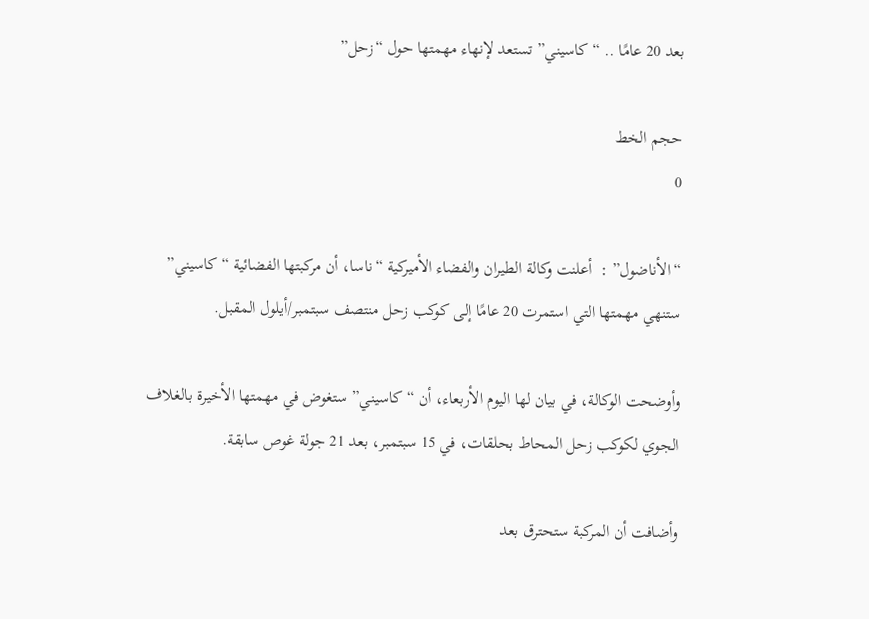بعد 20 عامًا .. “كاسيني” تستعد لإنهاء مهمتها حول “زحل”

حجم الخط
0

“الأناضول” :  أعلنت وكالة الطيران والفضاء الأميركية “ناسا، أن مركبتها الفضائية “كاسيني” ستنهي مهمتها التي استمرت 20 عامًا إلى كوكب زحل منتصف سبتمبر/أيلول المقبل.

وأوضحت الوكالة، في بيان لها اليوم الأربعاء، أن “كاسيني” ستغوض في مهمتها الأخيرة بالغلاف الجوي لكوكب زحل المحاط بحلقات، في 15 سبتمبر، بعد 21 جولة غوص سابقة.

وأضافت أن المركبة ستحترق بعد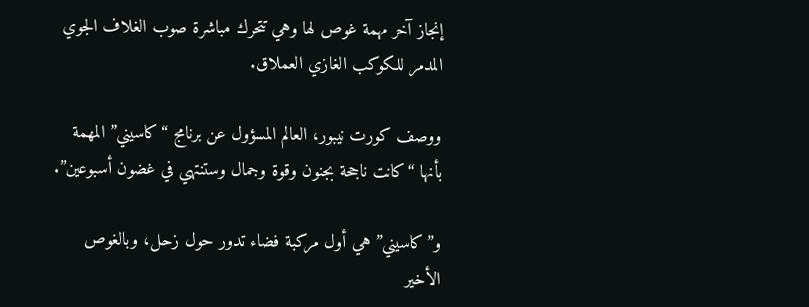إنجاز آخر مهمة غوص لها وهي تتحرك مباشرة صوب الغلاف الجوي المدمر للكوكب الغازي العملاق.

ووصف كورت نيبور، العالم المسؤول عن برنامج “كاسيني” المهمة بأنها “كانت ناجحة بجنون وقوة وجمال وستنتهي في غضون أسبوعين”.

و”كاسيني” هي أول مركبة فضاء تدور حول زحل، وبالغوص الأخير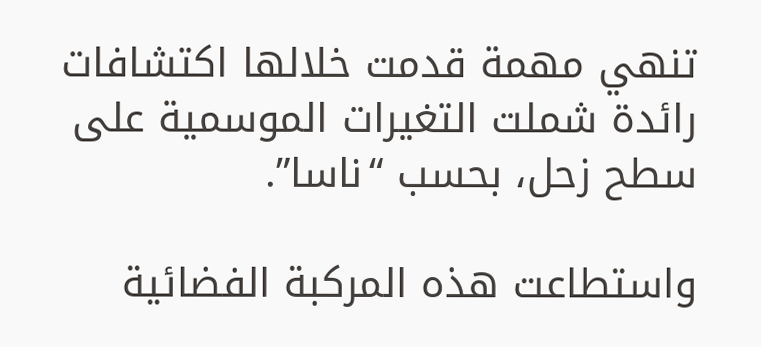تنهي مهمة قدمت خلالها اكتشافات رائدة شملت التغيرات الموسمية على سطح زحل، بحسب “ناسا”.

واستطاعت هذه المركبة الفضائية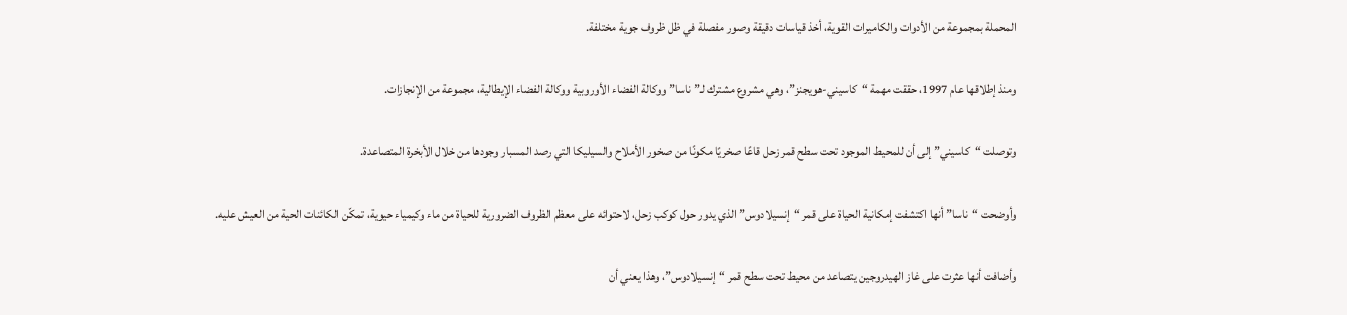المحملة بمجموعة من الأدوات والكاميرات القوية، أخذ قياسات دقيقة وصور مفصلة في ظل ظروف جوية مختلفة.

ومنذ إطلاقها عام 1997، حققت مهمة “كاسيني-هويجنز”، وهي مشروع مشترك لـ”ناسا” ووكالة الفضاء الأوروبية ووكالة الفضاء الإيطالية، مجموعة من الإنجازات.

وتوصلت “كاسيني” إلى أن للمحيط الموجود تحت سطح قمر زحل قاعًا صخريًا مكونًا من صخور الأملاح والسيليكا التي رصد المسبار وجودها من خلال الأبخرة المتصاعدة.

وأوضحت “ناسا” أنها اكتشفت إمكانية الحياة على قمر “إنسيلادوس” الذي يدور حول كوكب زحل، لاحتوائه على معظم الظروف الضرورية للحياة من ماء وكيمياء حيوية، تمكّن الكائنات الحية من العيش عليه.

وأضافت أنها عثرت على غاز الهيدروجين يتصاعد من محيط تحت سطح قمر “إنسيلادوس”، وهذا يعني أن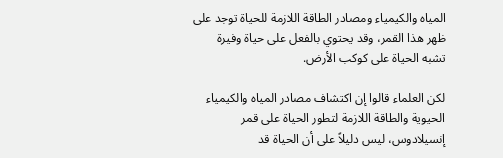المياه والكيمياء ومصادر الطاقة اللازمة للحياة توجد على ظهر هذا القمر، وقد يحتوي بالفعل على حياة وفيرة تشبه الحياة على كوكب الأرض.

لكن العلماء قالوا إن اكتشاف مصادر المياه والكيمياء الحيوية والطاقة اللازمة لتطور الحياة على قمر إنسيلادوس، ليس دليلاً على أن الحياة قد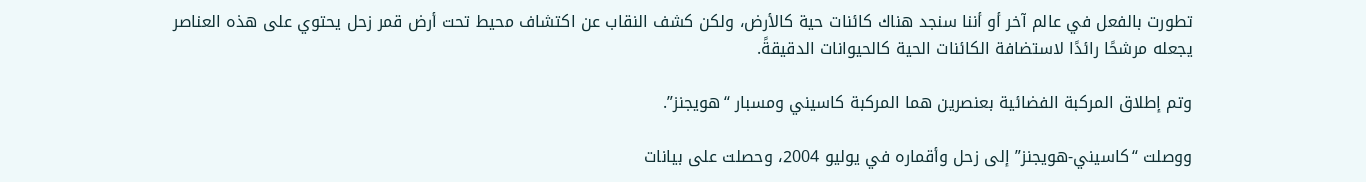تطورت بالفعل في عالم آخر أو أننا سنجد هناك كائنات حية كالأرض، ولكن كشف النقاب عن اكتشاف محيط تحت أرض قمر زحل يحتوي على هذه العناصر يجعله مرشحًا رائدًا لاستضافة الكائنات الحية كالحيوانات الدقيقةً.

وتم إطلاق المركبة الفضائية بعنصرين هما المركبة كاسيني ومسبار “هويجنز”.

ووصلت “كاسيني-هويجنز” إلى زحل وأقماره في يوليو 2004، وحصلت على بيانات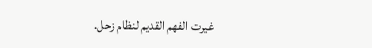غيرت الفهم القديم لنظام زحل.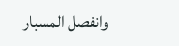وانفصل المسبار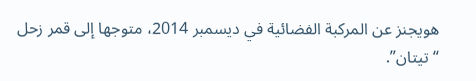هويجنز عن المركبة الفضائية في ديسمبر 2014، متوجها إلى قمر زحل “تيتان”.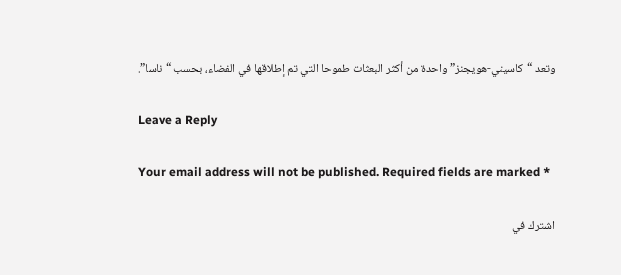وتعد “كاسيني-هويجنز” واحدة من أكثر البعثات طموحا التي تم إطلاقها في الفضاء، بحسب “ناسا”.

Leave a Reply

Your email address will not be published. Required fields are marked *

اشترك في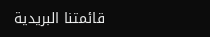قائمتنا البريدية